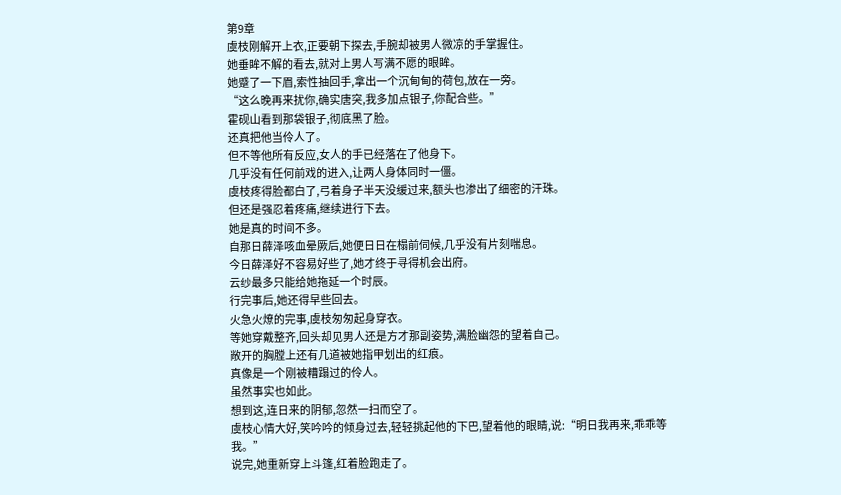第9章
虞枝刚解开上衣,正要朝下探去,手腕却被男人微凉的手掌握住。
她垂眸不解的看去,就对上男人写满不愿的眼眸。
她蹙了一下眉,索性抽回手,拿出一个沉甸甸的荷包,放在一旁。
“这么晚再来扰你,确实唐突,我多加点银子,你配合些。”
霍砚山看到那袋银子,彻底黑了脸。
还真把他当伶人了。
但不等他所有反应,女人的手已经落在了他身下。
几乎没有任何前戏的进入,让两人身体同时一僵。
虞枝疼得脸都白了,弓着身子半天没缓过来,额头也渗出了细密的汗珠。
但还是强忍着疼痛,继续进行下去。
她是真的时间不多。
自那日薛泽咳血晕厥后,她便日日在榻前伺候,几乎没有片刻喘息。
今日薛泽好不容易好些了,她才终于寻得机会出府。
云纱最多只能给她拖延一个时辰。
行完事后,她还得早些回去。
火急火燎的完事,虞枝匆匆起身穿衣。
等她穿戴整齐,回头却见男人还是方才那副姿势,满脸幽怨的望着自己。
敞开的胸膛上还有几道被她指甲划出的红痕。
真像是一个刚被糟蹋过的伶人。
虽然事实也如此。
想到这,连日来的阴郁,忽然一扫而空了。
虞枝心情大好,笑吟吟的倾身过去,轻轻挑起他的下巴,望着他的眼睛,说:“明日我再来,乖乖等我。”
说完,她重新穿上斗篷,红着脸跑走了。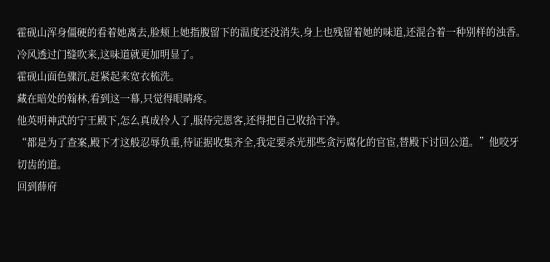霍砚山浑身僵硬的看着她离去,脸颊上她指腹留下的温度还没消失,身上也残留着她的味道,还混合着一种别样的浊香。
冷风透过门缝吹来,这味道就更加明显了。
霍砚山面色骤沉,赶紧起来宽衣梳洗。
藏在暗处的翰林,看到这一幕,只觉得眼睛疼。
他英明神武的宁王殿下,怎么真成伶人了,服侍完恩客,还得把自己收拾干净。
“都是为了查案,殿下才这般忍辱负重,待证据收集齐全,我定要杀光那些贪污腐化的官宦,替殿下讨回公道。”他咬牙切齿的道。
回到薛府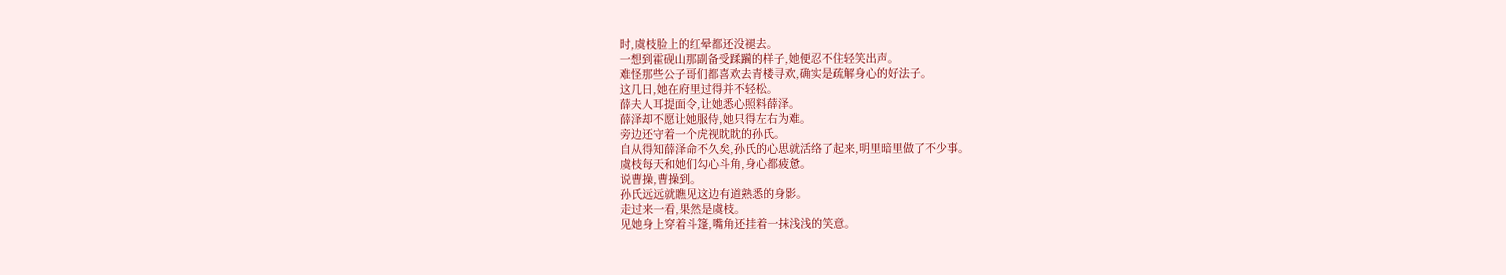时,虞枝脸上的红晕都还没褪去。
一想到霍砚山那副备受蹂躏的样子,她便忍不住轻笑出声。
难怪那些公子哥们都喜欢去青楼寻欢,确实是疏解身心的好法子。
这几日,她在府里过得并不轻松。
薛夫人耳提面令,让她悉心照料薛泽。
薛泽却不愿让她服侍,她只得左右为难。
旁边还守着一个虎视眈眈的孙氏。
自从得知薛泽命不久矣,孙氏的心思就活络了起来,明里暗里做了不少事。
虞枝每天和她们勾心斗角,身心都疲惫。
说曹操,曹操到。
孙氏远远就瞧见这边有道熟悉的身影。
走过来一看,果然是虞枝。
见她身上穿着斗篷,嘴角还挂着一抹浅浅的笑意。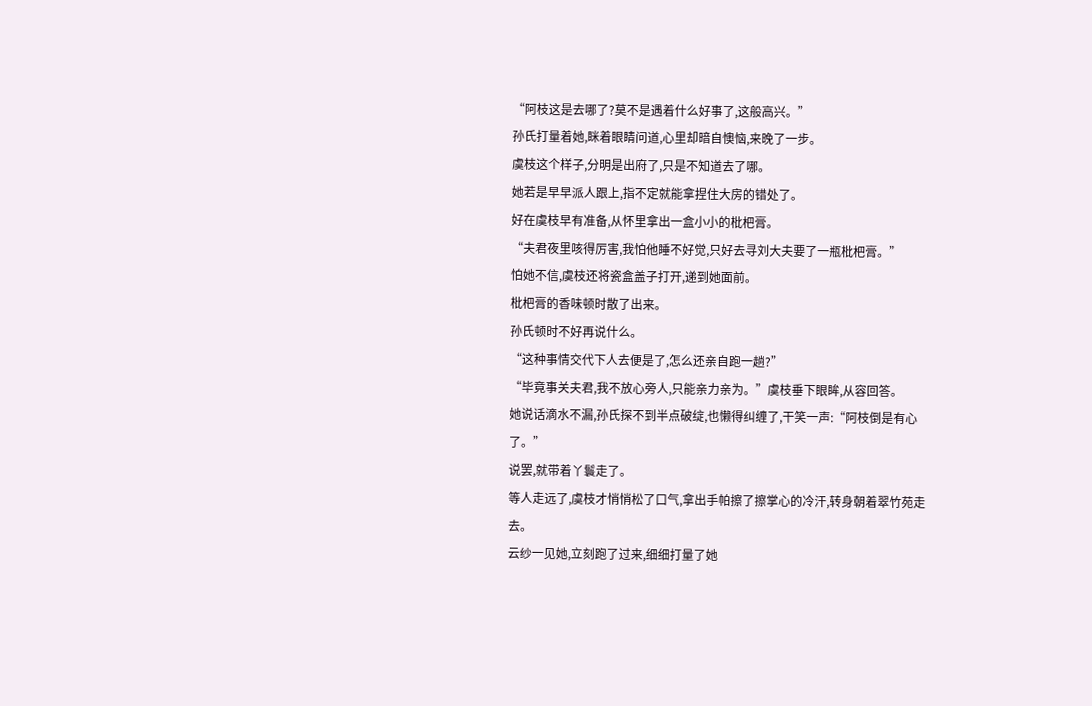“阿枝这是去哪了?莫不是遇着什么好事了,这般高兴。”
孙氏打量着她,眯着眼睛问道,心里却暗自懊恼,来晚了一步。
虞枝这个样子,分明是出府了,只是不知道去了哪。
她若是早早派人跟上,指不定就能拿捏住大房的错处了。
好在虞枝早有准备,从怀里拿出一盒小小的枇杷膏。
“夫君夜里咳得厉害,我怕他睡不好觉,只好去寻刘大夫要了一瓶枇杷膏。”
怕她不信,虞枝还将瓷盒盖子打开,递到她面前。
枇杷膏的香味顿时散了出来。
孙氏顿时不好再说什么。
“这种事情交代下人去便是了,怎么还亲自跑一趟?”
“毕竟事关夫君,我不放心旁人,只能亲力亲为。”虞枝垂下眼眸,从容回答。
她说话滴水不漏,孙氏探不到半点破绽,也懒得纠缠了,干笑一声:“阿枝倒是有心了。”
说罢,就带着丫鬟走了。
等人走远了,虞枝才悄悄松了口气,拿出手帕擦了擦掌心的冷汗,转身朝着翠竹苑走去。
云纱一见她,立刻跑了过来,细细打量了她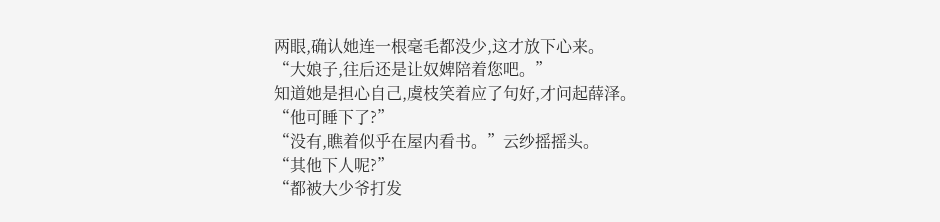两眼,确认她连一根毫毛都没少,这才放下心来。
“大娘子,往后还是让奴婢陪着您吧。”
知道她是担心自己,虞枝笑着应了句好,才问起薛泽。
“他可睡下了?”
“没有,瞧着似乎在屋内看书。”云纱摇摇头。
“其他下人呢?”
“都被大少爷打发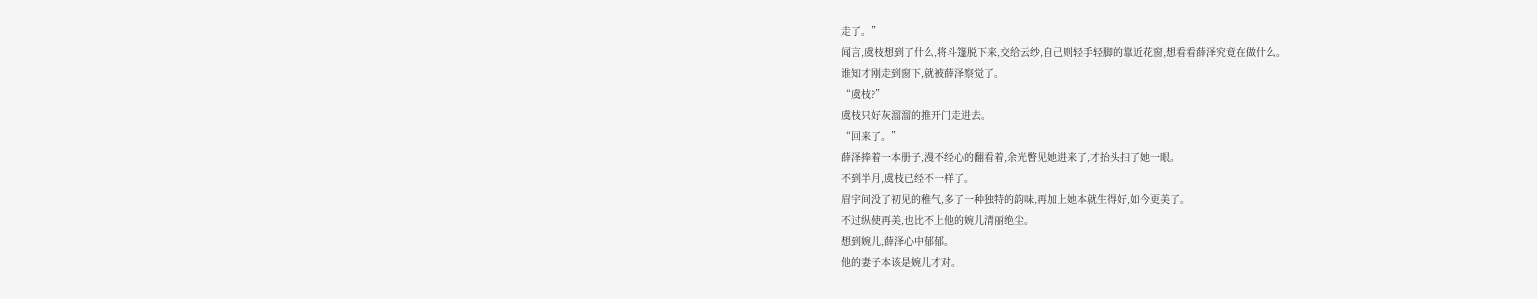走了。”
闻言,虞枝想到了什么,将斗篷脱下来,交给云纱,自己则轻手轻脚的靠近花窗,想看看薛泽究竟在做什么。
谁知才刚走到窗下,就被薛泽察觉了。
“虞枝?”
虞枝只好灰溜溜的推开门走进去。
“回来了。”
薛泽捧着一本册子,漫不经心的翻看着,余光瞥见她进来了,才抬头扫了她一眼。
不到半月,虞枝已经不一样了。
眉宇间没了初见的稚气,多了一种独特的韵味,再加上她本就生得好,如今更美了。
不过纵使再美,也比不上他的婉儿清丽绝尘。
想到婉儿,薛泽心中郁郁。
他的妻子本该是婉儿才对。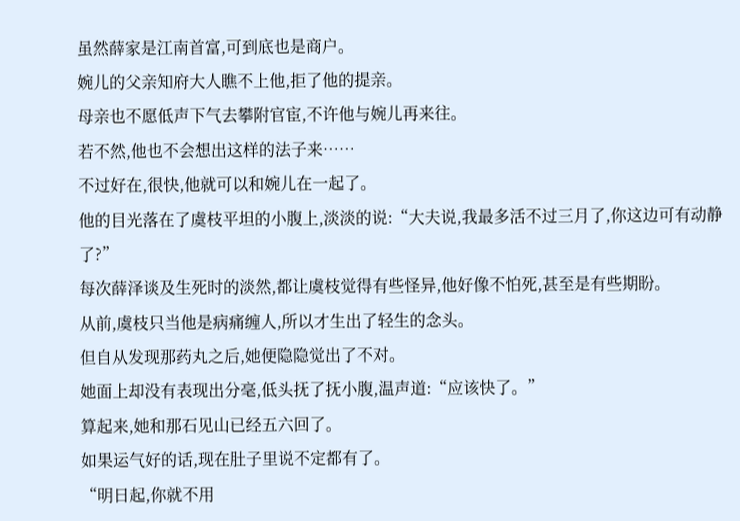虽然薛家是江南首富,可到底也是商户。
婉儿的父亲知府大人瞧不上他,拒了他的提亲。
母亲也不愿低声下气去攀附官宦,不许他与婉儿再来往。
若不然,他也不会想出这样的法子来……
不过好在,很快,他就可以和婉儿在一起了。
他的目光落在了虞枝平坦的小腹上,淡淡的说:“大夫说,我最多活不过三月了,你这边可有动静了?”
每次薛泽谈及生死时的淡然,都让虞枝觉得有些怪异,他好像不怕死,甚至是有些期盼。
从前,虞枝只当他是病痛缠人,所以才生出了轻生的念头。
但自从发现那药丸之后,她便隐隐觉出了不对。
她面上却没有表现出分毫,低头抚了抚小腹,温声道:“应该快了。”
算起来,她和那石见山已经五六回了。
如果运气好的话,现在肚子里说不定都有了。
“明日起,你就不用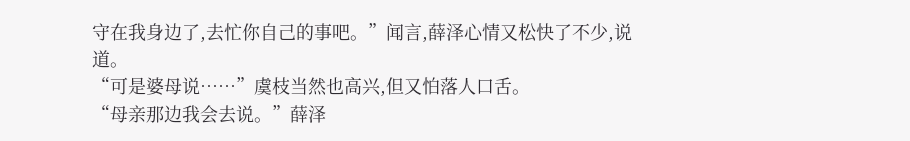守在我身边了,去忙你自己的事吧。”闻言,薛泽心情又松快了不少,说道。
“可是婆母说……”虞枝当然也高兴,但又怕落人口舌。
“母亲那边我会去说。”薛泽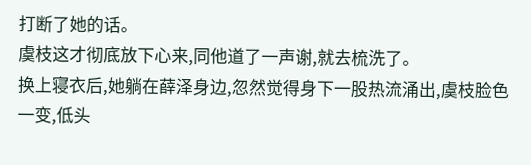打断了她的话。
虞枝这才彻底放下心来,同他道了一声谢,就去梳洗了。
换上寝衣后,她躺在薛泽身边,忽然觉得身下一股热流涌出,虞枝脸色一变,低头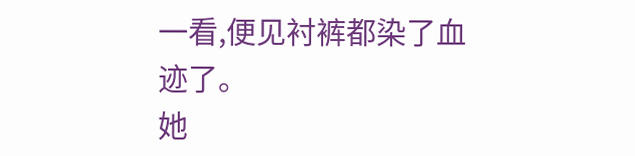一看,便见衬裤都染了血迹了。
她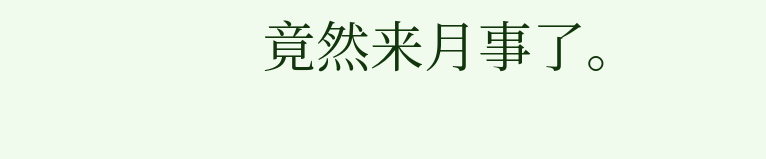竟然来月事了。